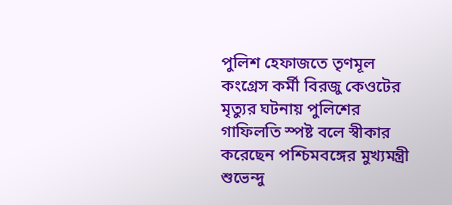পুলিশ হেফাজতে তৃণমূল কংগ্রেস কর্মী বিরজু কেওটের মৃত্যুর ঘটনায় পুলিশের গাফিলতি স্পষ্ট বলে স্বীকার করেছেন পশ্চিমবঙ্গের মুখ্যমন্ত্রী শুভেন্দু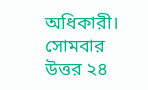অধিকারী। সোমবার উত্তর ২৪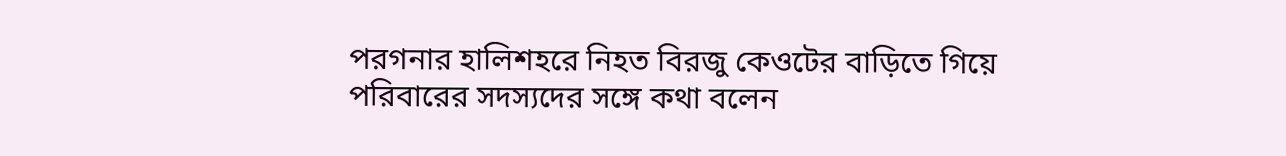পরগনার হালিশহরে নিহত বিরজু কেওটের বাড়িতে গিয়ে পরিবারের সদস্যদের সঙ্গে কথা বলেন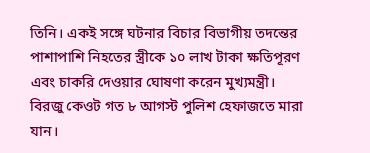তিনি। একই সঙ্গে ঘটনার বিচার বিভাগীয় তদন্তের পাশাপাশি নিহতের স্ত্রীকে ১০ লাখ টাকা ক্ষতিপূরণ এবং চাকরি দেওয়ার ঘোষণা করেন মুখ্যমন্ত্রী।
বিরজু কেওট গত ৮ আগস্ট পুলিশ হেফাজতে মারা যান।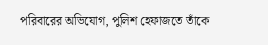পরিবারের অভিযোগ, পুলিশ হেফাজতে তাঁকে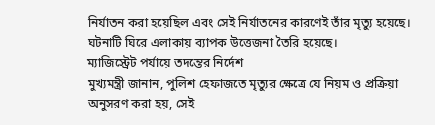নির্যাতন করা হয়েছিল এবং সেই নির্যাতনের কারণেই তাঁর মৃত্যু হয়েছে। ঘটনাটি ঘিরে এলাকায় ব্যাপক উত্তেজনা তৈরি হয়েছে।
ম্যাজিস্ট্রেট পর্যায়ে তদন্তের নির্দেশ
মুখ্যমন্ত্রী জানান, পুলিশ হেফাজতে মৃত্যুর ক্ষেত্রে যে নিয়ম ও প্রক্রিয়া অনুসরণ করা হয়, সেই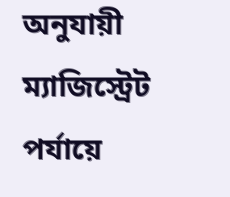অনুযায়ী ম্যাজিস্ট্রেট পর্যায়ে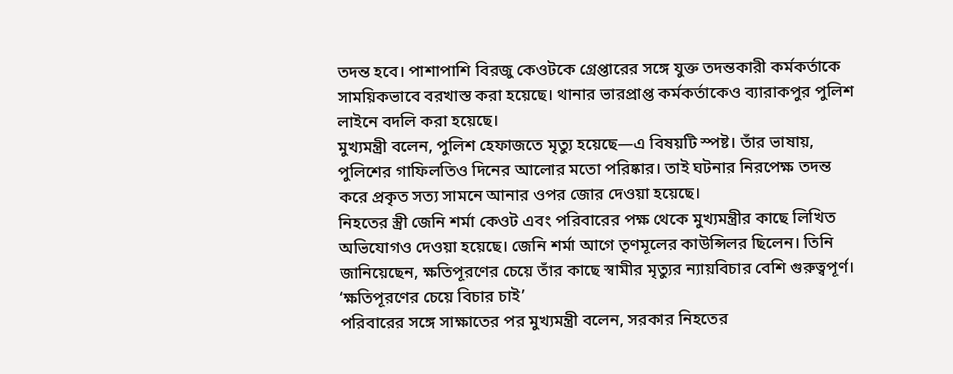তদন্ত হবে। পাশাপাশি বিরজু কেওটকে গ্রেপ্তারের সঙ্গে যুক্ত তদন্তকারী কর্মকর্তাকে সাময়িকভাবে বরখাস্ত করা হয়েছে। থানার ভারপ্রাপ্ত কর্মকর্তাকেও ব্যারাকপুর পুলিশ লাইনে বদলি করা হয়েছে।
মুখ্যমন্ত্রী বলেন, পুলিশ হেফাজতে মৃত্যু হয়েছে—এ বিষয়টি স্পষ্ট। তাঁর ভাষায়, পুলিশের গাফিলতিও দিনের আলোর মতো পরিষ্কার। তাই ঘটনার নিরপেক্ষ তদন্ত করে প্রকৃত সত্য সামনে আনার ওপর জোর দেওয়া হয়েছে।
নিহতের স্ত্রী জেনি শর্মা কেওট এবং পরিবারের পক্ষ থেকে মুখ্যমন্ত্রীর কাছে লিখিত অভিযোগও দেওয়া হয়েছে। জেনি শর্মা আগে তৃণমূলের কাউন্সিলর ছিলেন। তিনি জানিয়েছেন, ক্ষতিপূরণের চেয়ে তাঁর কাছে স্বামীর মৃত্যুর ন্যায়বিচার বেশি গুরুত্বপূর্ণ।
‘ক্ষতিপূরণের চেয়ে বিচার চাই’
পরিবারের সঙ্গে সাক্ষাতের পর মুখ্যমন্ত্রী বলেন, সরকার নিহতের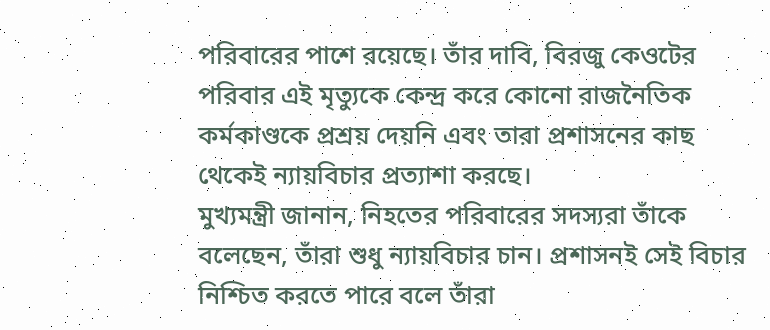পরিবারের পাশে রয়েছে। তাঁর দাবি, বিরজু কেওটের পরিবার এই মৃত্যুকে কেন্দ্র করে কোনো রাজনৈতিক কর্মকাণ্ডকে প্রশ্রয় দেয়নি এবং তারা প্রশাসনের কাছ থেকেই ন্যায়বিচার প্রত্যাশা করছে।
মুখ্যমন্ত্রী জানান, নিহতের পরিবারের সদস্যরা তাঁকে বলেছেন, তাঁরা শুধু ন্যায়বিচার চান। প্রশাসনই সেই বিচার নিশ্চিত করতে পারে বলে তাঁরা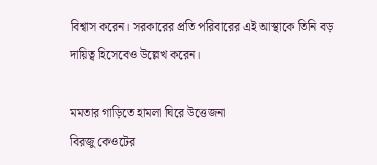বিশ্বাস করেন। সরকারের প্রতি পরিবারের এই আস্থাকে তিনি বড় দায়িত্ব হিসেবেও উল্লেখ করেন।

মমতার গাড়িতে হামলা ঘিরে উত্তেজনা
বিরজু কেওটের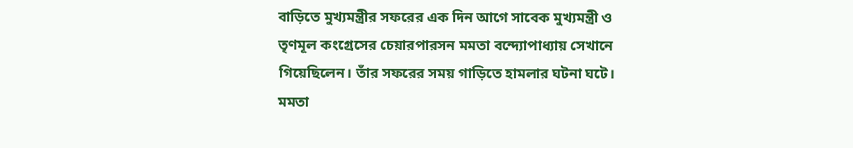বাড়িতে মুখ্যমন্ত্রীর সফরের এক দিন আগে সাবেক মুখ্যমন্ত্রী ও তৃণমূল কংগ্রেসের চেয়ারপারসন মমতা বন্দ্যোপাধ্যায় সেখানে গিয়েছিলেন। তাঁর সফরের সময় গাড়িতে হামলার ঘটনা ঘটে। মমতা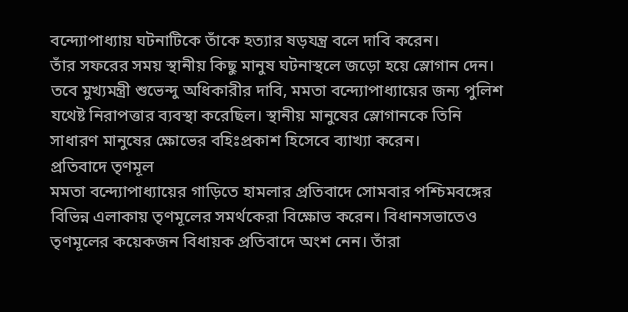বন্দ্যোপাধ্যায় ঘটনাটিকে তাঁকে হত্যার ষড়যন্ত্র বলে দাবি করেন।
তাঁর সফরের সময় স্থানীয় কিছু মানুষ ঘটনাস্থলে জড়ো হয়ে স্লোগান দেন। তবে মুখ্যমন্ত্রী শুভেন্দু অধিকারীর দাবি, মমতা বন্দ্যোপাধ্যায়ের জন্য পুলিশ যথেষ্ট নিরাপত্তার ব্যবস্থা করেছিল। স্থানীয় মানুষের স্লোগানকে তিনি সাধারণ মানুষের ক্ষোভের বহিঃপ্রকাশ হিসেবে ব্যাখ্যা করেন।
প্রতিবাদে তৃণমূল
মমতা বন্দ্যোপাধ্যায়ের গাড়িতে হামলার প্রতিবাদে সোমবার পশ্চিমবঙ্গের বিভিন্ন এলাকায় তৃণমূলের সমর্থকেরা বিক্ষোভ করেন। বিধানসভাতেও তৃণমূলের কয়েকজন বিধায়ক প্রতিবাদে অংশ নেন। তাঁরা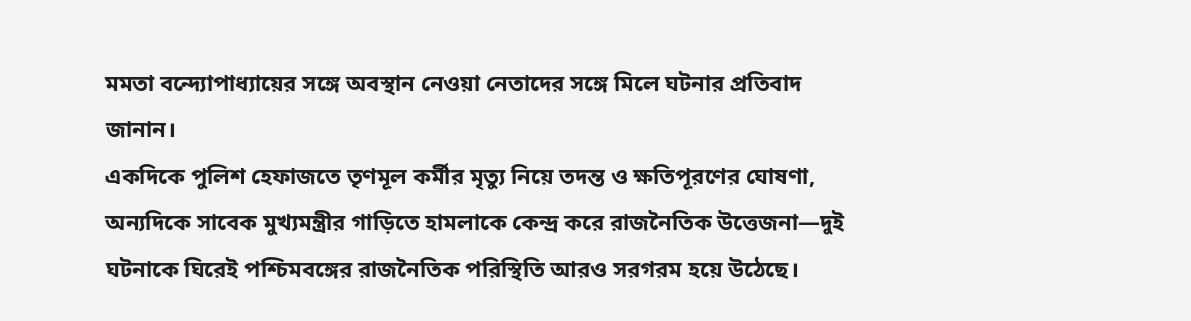মমতা বন্দ্যোপাধ্যায়ের সঙ্গে অবস্থান নেওয়া নেতাদের সঙ্গে মিলে ঘটনার প্রতিবাদ জানান।
একদিকে পুলিশ হেফাজতে তৃণমূল কর্মীর মৃত্যু নিয়ে তদন্ত ও ক্ষতিপূরণের ঘোষণা, অন্যদিকে সাবেক মুখ্যমন্ত্রীর গাড়িতে হামলাকে কেন্দ্র করে রাজনৈতিক উত্তেজনা—দুই ঘটনাকে ঘিরেই পশ্চিমবঙ্গের রাজনৈতিক পরিস্থিতি আরও সরগরম হয়ে উঠেছে।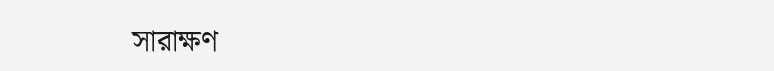সারাক্ষণ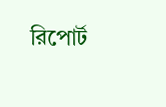রিপোর্ট